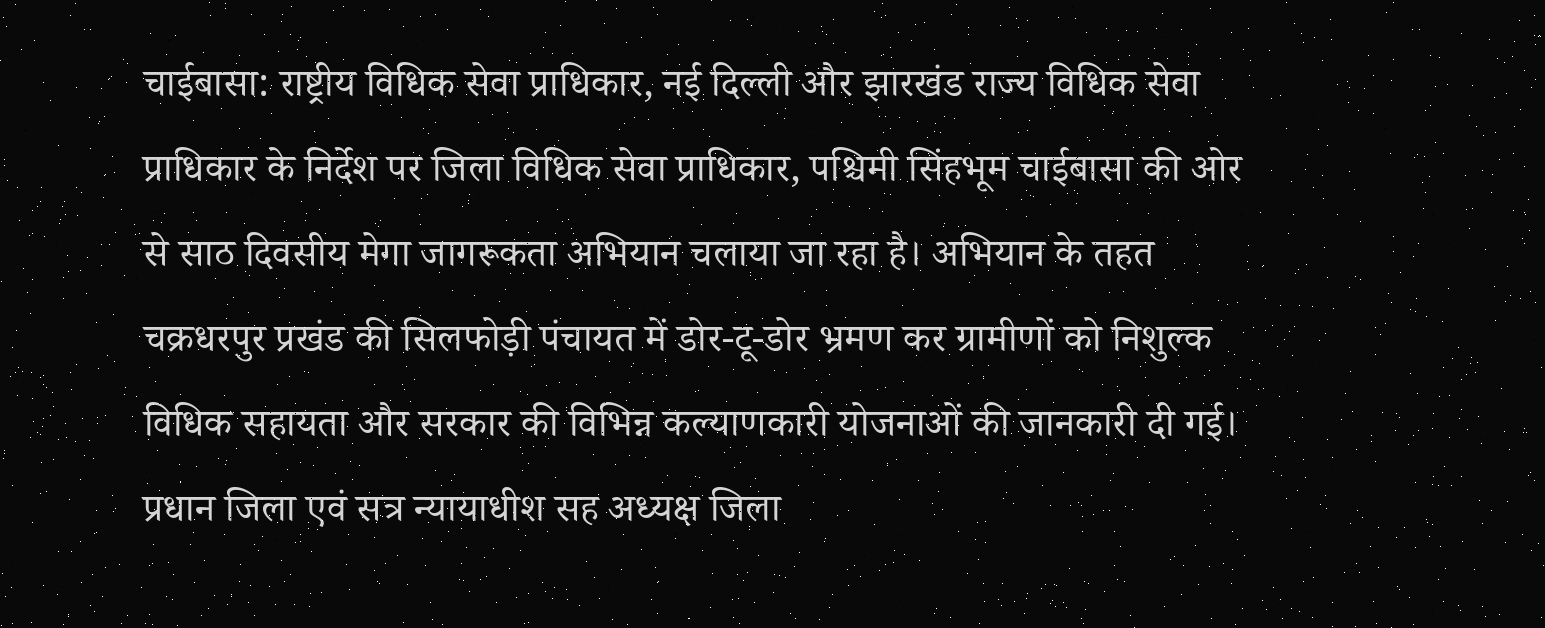चाईबासा: राष्ट्रीय विधिक सेवा प्राधिकार, नई दिल्ली और झारखंड राज्य विधिक सेवा प्राधिकार के निर्देश पर जिला विधिक सेवा प्राधिकार, पश्चिमी सिंहभूम चाईबासा की ओर से साठ दिवसीय मेगा जागरूकता अभियान चलाया जा रहा है। अभियान के तहत चक्रधरपुर प्रखंड की सिलफोड़ी पंचायत में डोर-टू-डोर भ्रमण कर ग्रामीणों को निशुल्क विधिक सहायता और सरकार की विभिन्न कल्याणकारी योजनाओं की जानकारी दी गई।
प्रधान जिला एवं सत्र न्यायाधीश सह अध्यक्ष जिला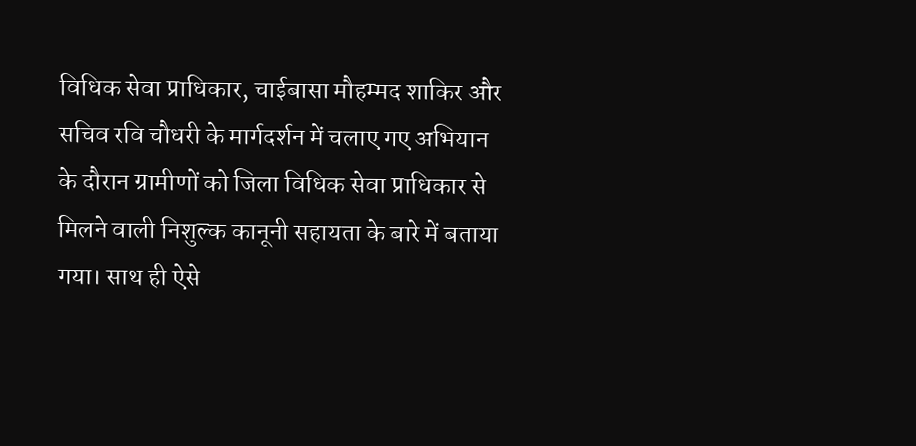विधिक सेवा प्राधिकार, चाईबासा मौहम्मद शाकिर और सचिव रवि चौधरी के मार्गदर्शन में चलाए गए अभियान के दौरान ग्रामीणों को जिला विधिक सेवा प्राधिकार से मिलने वाली निशुल्क कानूनी सहायता के बारे में बताया गया। साथ ही ऐसे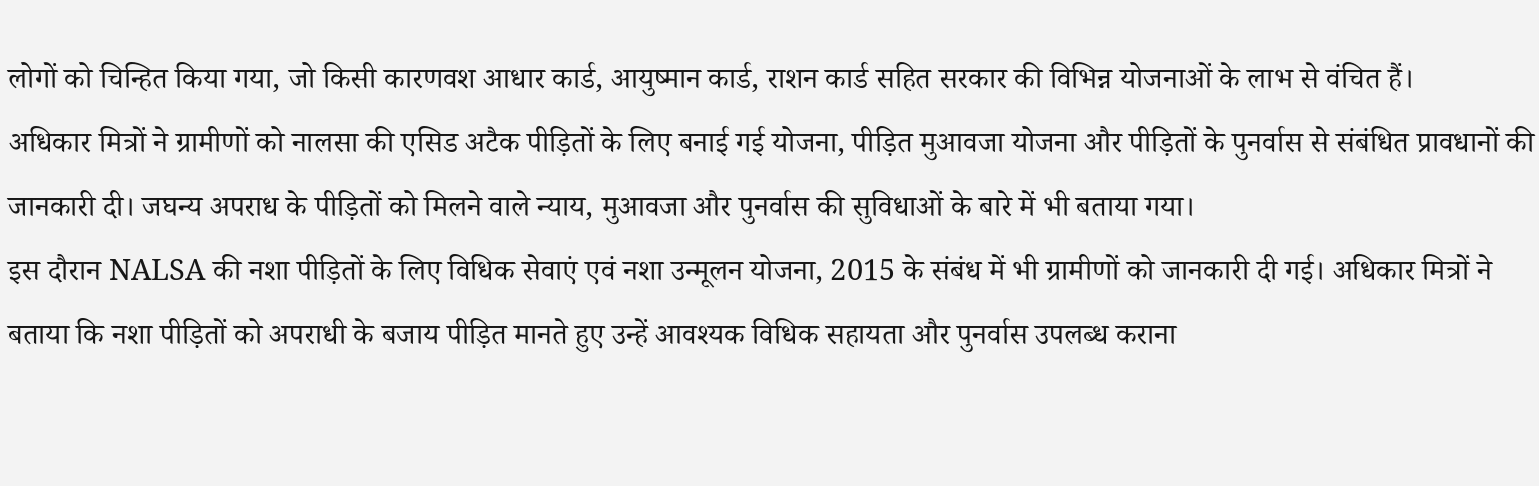लोगों को चिन्हित किया गया, जो किसी कारणवश आधार कार्ड, आयुष्मान कार्ड, राशन कार्ड सहित सरकार की विभिन्न योजनाओं के लाभ से वंचित हैं।
अधिकार मित्रों ने ग्रामीणों को नालसा की एसिड अटैक पीड़ितों के लिए बनाई गई योजना, पीड़ित मुआवजा योजना और पीड़ितों के पुनर्वास से संबंधित प्रावधानों की जानकारी दी। जघन्य अपराध के पीड़ितों को मिलने वाले न्याय, मुआवजा और पुनर्वास की सुविधाओं के बारे में भी बताया गया।
इस दौरान NALSA की नशा पीड़ितों के लिए विधिक सेवाएं एवं नशा उन्मूलन योजना, 2015 के संबंध में भी ग्रामीणों को जानकारी दी गई। अधिकार मित्रों ने बताया कि नशा पीड़ितों को अपराधी के बजाय पीड़ित मानते हुए उन्हें आवश्यक विधिक सहायता और पुनर्वास उपलब्ध कराना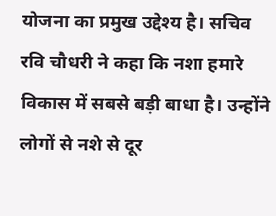योजना का प्रमुख उद्देश्य है। सचिव रवि चौधरी ने कहा कि नशा हमारे विकास में सबसे बड़ी बाधा है। उन्होंने लोगों से नशे से दूर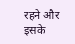रहने और इसके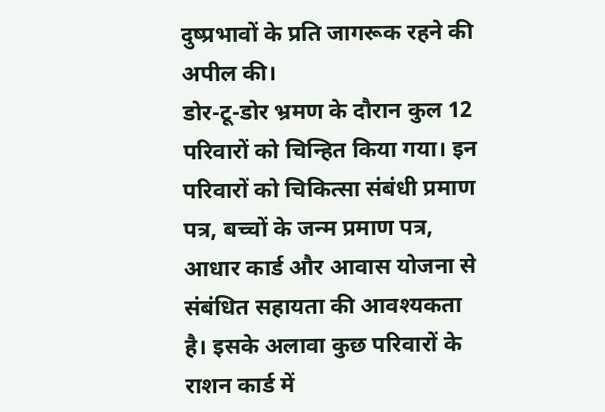दुष्प्रभावों के प्रति जागरूक रहने की अपील की।
डोर-टू-डोर भ्रमण के दौरान कुल 12 परिवारों को चिन्हित किया गया। इन परिवारों को चिकित्सा संबंधी प्रमाण पत्र, बच्चों के जन्म प्रमाण पत्र, आधार कार्ड और आवास योजना से संबंधित सहायता की आवश्यकता है। इसके अलावा कुछ परिवारों के राशन कार्ड में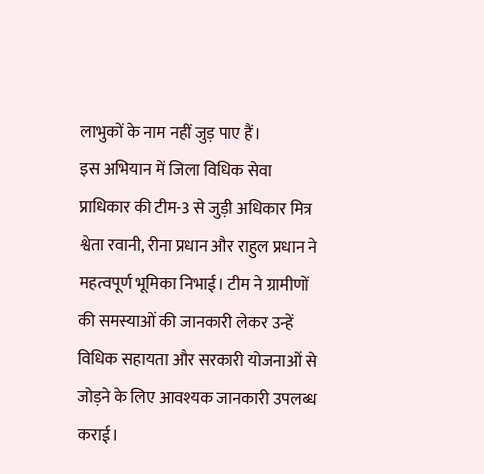लाभुकों के नाम नहीं जुड़ पाए हैं।
इस अभियान में जिला विधिक सेवा प्राधिकार की टीम-3 से जुड़ी अधिकार मित्र श्वेता रवानी, रीना प्रधान और राहुल प्रधान ने महत्वपूर्ण भूमिका निभाई। टीम ने ग्रामीणों की समस्याओं की जानकारी लेकर उन्हें विधिक सहायता और सरकारी योजनाओं से जोड़ने के लिए आवश्यक जानकारी उपलब्ध कराई।